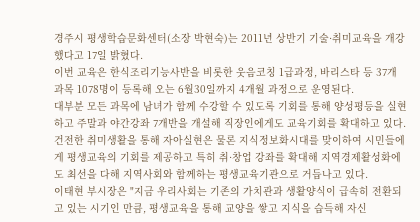경주시 평생학습문화센터(소장 박현숙)는 2011년 상반기 기술·취미교육을 개강했다고 17일 밝혔다.
이번 교육은 한식조리기능사반을 비롯한 웃음코칭 1급과정, 바리스타 등 37개 과목 1078명이 등록해 오는 6월30일까지 4개월 과정으로 운영된다.
대부분 모든 과목에 남녀가 함께 수강할 수 있도록 기회를 통해 양성평등을 실현하고 주말과 야간강좌 7개반을 개설해 직장인에게도 교육기회를 확대하고 있다.
건전한 취미생활을 통해 자아실현은 물론 지식정보화시대를 맞이하여 시민들에게 평생교육의 기회를 제공하고 특히 취·창업 강좌를 확대해 지역경제활성화에도 최선을 다해 지역사회와 함께하는 평생교육기관으로 거듭나고 있다.
이태현 부시장은 "지금 우리사회는 기존의 가치관과 생활양식이 급속히 전환되고 있는 시기인 만큼, 평생교육을 통해 교양을 쌓고 지식을 습득해 자신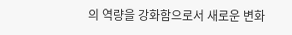의 역량을 강화함으로서 새로운 변화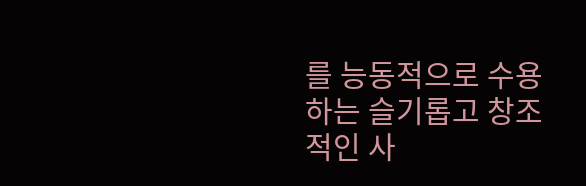를 능동적으로 수용하는 슬기롭고 창조적인 사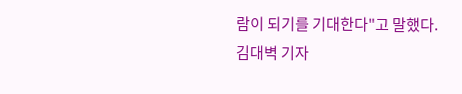람이 되기를 기대한다"고 말했다.
김대벽 기자